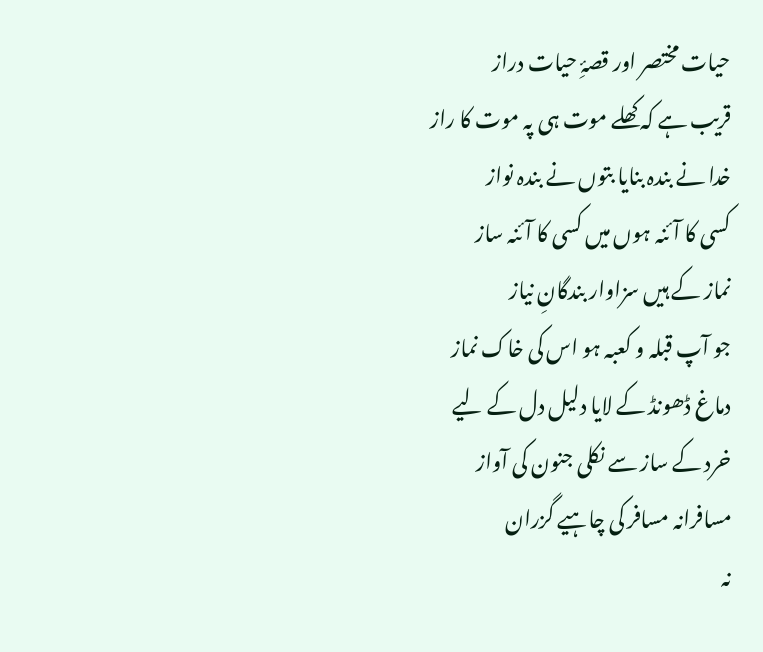حیات مختصر اور قصۂِ حیات دراز
قریب ہے کہ کھلے موت ہی پہ موت کا راز
خدا نے بندہ بنایا بتوں نے بندہ نواز
کسی کا آئنہ ہوں میں کسی کا آئنہ ساز
نماز کے ہیں سزاوار بندگانِ نیاز
جو آپ قبلہ و کعبہ ہو اس کی خاک نماز
دماغ ڈھونڈ کے لایا دلیل دل کے لیے
خرد کے ساز سے نکلی جنون کی آواز
مسافرانہ مسافر کی چاہیے گزران
نہ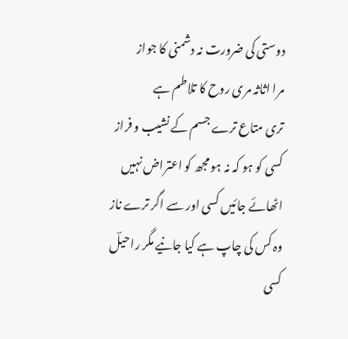دوستی کی ضرورت نہ دشمنی کا جواز
مرا اثاثہ مری روح کا تلاطم ہے
تری متاع ترے جسم کے نشیب و فراز
کسی کو ہو کہ نہ ہو مجھ کو اعتراض نہیں
اٹھائے جائیں کسی اور سے اگر ترے ناز
وہ کس کی چاپ ہے کیا جانیے مگر راحیلؔ
کسی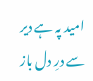امید پہ ہے دیر سے درِ دل باز